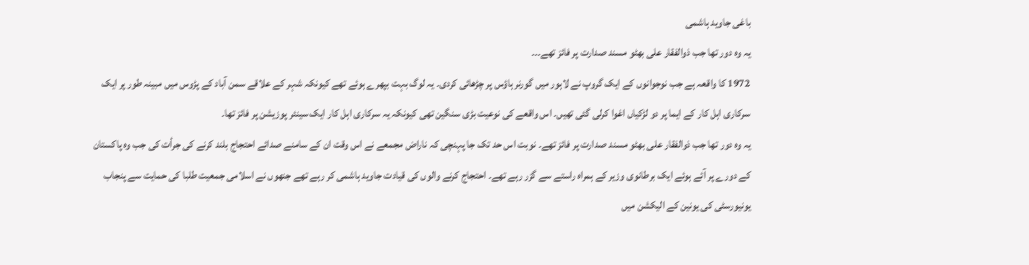باغی جاوید ہاشمی
یہ وہ دور تھا جب ذوالفقار علی بھٹو مسند صدارت پر فائز تھے۔۔۔
1972 کا واقعہ ہے جب نوجوانوں کے ایک گروپ نے لاہور میں گورنر ہاؤس پر چڑھائی کردی۔ یہ لوگ بہت بپھرے ہوئے تھے کیونکہ شہر کے علاقے سمن آباد کے پڑوس میں مبینہ طور پر ایک سرکاری اہل کار کے ایما پر دو لڑکیاں اغوا کرلی گئی تھیں۔ اس واقعے کی نوعیت بڑی سنگین تھی کیونکہ یہ سرکاری اہل کار ایک سینئر پوزیشن پر فائز تھا۔
یہ وہ دور تھا جب ذوالفقار علی بھٹو مسند صدارت پر فائز تھے۔ نوبت اس حد تک جا پہنچی کہ ناراض مجمعے نے اس وقت ان کے سامنے صدائے احتجاج بلند کرنے کی جرأت کی جب وہ پاکستان کے دورے پر آئے ہوئے ایک برطانوی وزیر کے ہمراہ راستے سے گزر رہے تھے۔ احتجاج کرنے والوں کی قیادت جاوید ہاشمی کر رہے تھے جنھوں نے اسلامی جمعیت طلبا کی حمایت سے پنجاب یونیورسٹی کی یونین کے الیکشن میں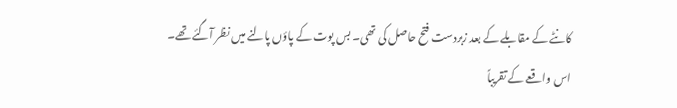کانٹے کے مقابلے کے بعد زبردست فتح حاصل کی تھی۔ بس پوت کے پاؤں پالنے میں نظر آگئے تھے۔
اس واقعے کے تقریباً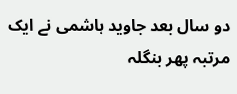دو سال بعد جاوید ہاشمی نے ایک مرتبہ پھر بنگلہ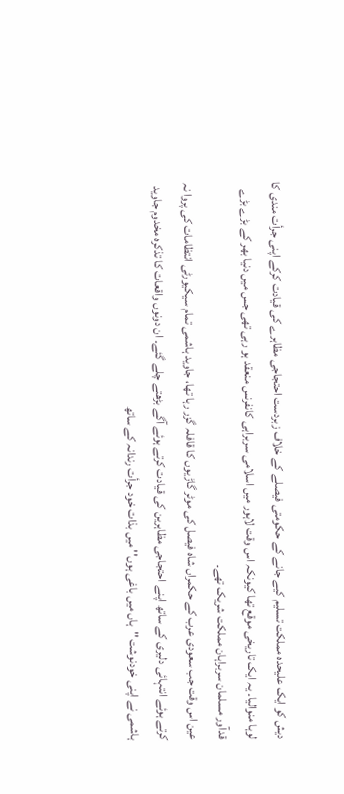دیش کو ایک علیحدہ مملکت تسلیم کیے جانے کے حکومتی فیصلے کے خلاف زبردست احتجاجی مظاہرے کی قیادت کرکے اپنی جرأت مندی کا لوہا منوالیا۔ یہ ایک تاریخی موقع تھا کیونکہ اس وقت لاہور میں اسلامی سربراہی کانفرنس منعقد ہو رہی تھی جس میں دنیا بھر کے بڑے بڑے قدآور مسلمان سربراہان مملکت شریک تھے۔
عین اس وقت جب سعودی عرب کے حکمراں شاہ فیصل کی موٹر گاڑیوں کا قافلہ گزر رہا تھا، جاوید ہاشمی تمام سیکیورٹی انتظامات کی پروا نہ کرتے ہوئے انتہائی دلیری کے ساتھ اپنے احتجاجی مظاہرین کی قیادت کرتے ہوئے آگے بڑھتے چلے گئے۔ ان دونوں واقعات کا تذکرہ مخدوم جاوید ہاشمی نے اپنی خودنوشت ''ہاں میں باغی ہوں'' میں بذات خود جرأت رندانہ کے ساتھ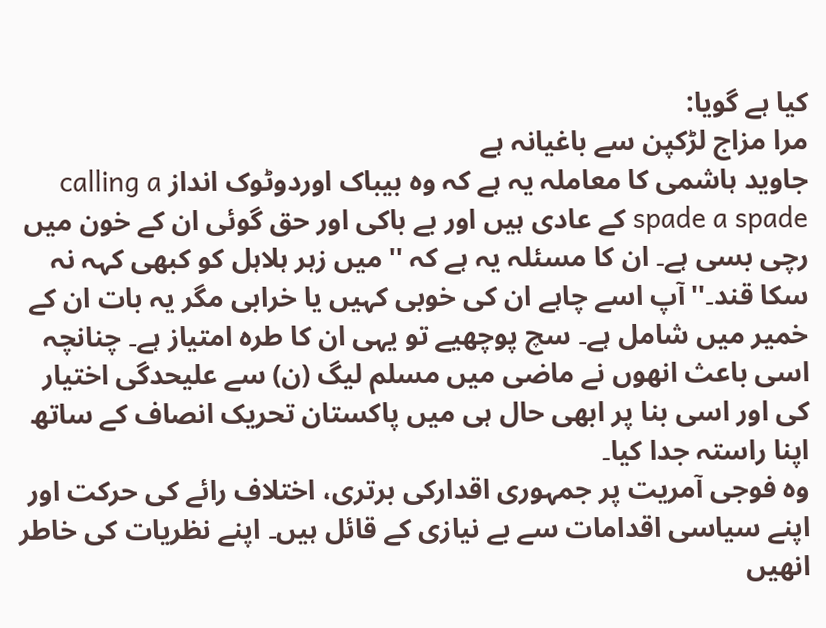کیا ہے گویا:
مرا مزاج لڑکپن سے باغیانہ ہے
جاوید ہاشمی کا معاملہ یہ ہے کہ وہ بیباک اوردوٹوک انداز calling a spade a spade کے عادی ہیں اور بے باکی اور حق گوئی ان کے خون میں رچی بسی ہے۔ ان کا مسئلہ یہ ہے کہ ''میں زہر ہلاہل کو کبھی کہہ نہ سکا قند۔''آپ اسے چاہے ان کی خوبی کہیں یا خرابی مگر یہ بات ان کے خمیر میں شامل ہے۔ سچ پوچھیے تو یہی ان کا طرہ امتیاز ہے۔ چنانچہ اسی باعث انھوں نے ماضی میں مسلم لیگ (ن) سے علیحدگی اختیار کی اور اسی بنا پر ابھی حال ہی میں پاکستان تحریک انصاف کے ساتھ اپنا راستہ جدا کیا۔
وہ فوجی آمریت پر جمہوری اقدارکی برتری، اختلاف رائے کی حرکت اور اپنے سیاسی اقدامات سے بے نیازی کے قائل ہیں۔ اپنے نظریات کی خاطر انھیں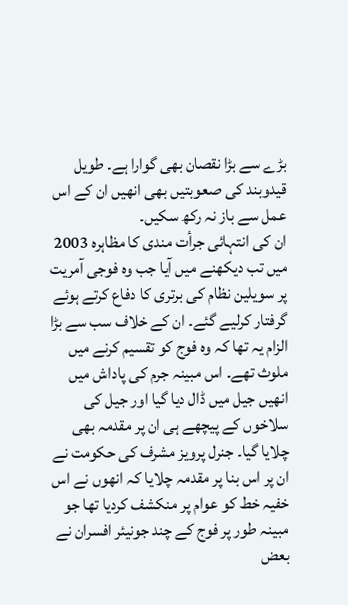بڑے سے بڑا نقصان بھی گوارا ہے۔ طویل قیدوبند کی صعوبتیں بھی انھیں ان کے اس عمل سے باز نہ رکھ سکیں۔
ان کی انتہائی جرأت مندی کا مظاہرہ 2003 میں تب دیکھنے میں آیا جب وہ فوجی آمریت پر سویلین نظام کی برتری کا دفاع کرتے ہوئے گرفتار کرلیے گئے۔ ان کے خلاف سب سے بڑا الزام یہ تھا کہ وہ فوج کو تقسیم کرنے میں ملوث تھے۔ اس مبینہ جرم کی پاداش میں انھیں جیل میں ڈال دیا گیا اور جیل کی سلاخوں کے پیچھے ہی ان پر مقدمہ بھی چلایا گیا۔ جنرل پرویز مشرف کی حکومت نے ان پر اس بنا پر مقدمہ چلایا کہ انھوں نے اس خفیہ خط کو عوام پر منکشف کردیا تھا جو مبینہ طور پر فوج کے چند جونیئر افسران نے بعض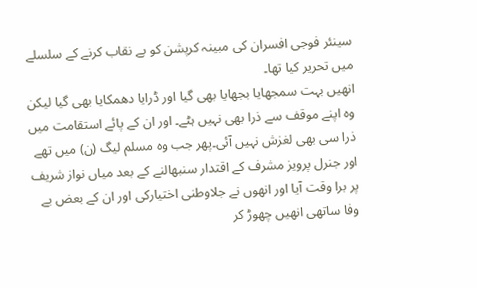سینئر فوجی افسران کی مبینہ کرپشن کو بے نقاب کرنے کے سلسلے میں تحریر کیا تھا۔
انھیں بہت سمجھایا بجھایا بھی گیا اور ڈرایا دھمکایا بھی گیا لیکن وہ اپنے موقف سے ذرا بھی نہیں ہٹے۔ اور ان کے پائے استقامت میں ذرا سی بھی لغزش نہیں آئی۔پھر جب وہ مسلم لیگ (ن) میں تھے اور جنرل پرویز مشرف کے اقتدار سنبھالنے کے بعد میاں نواز شریف پر برا وقت آیا اور انھوں نے جلاوطنی اختیارکی اور ان کے بعض بے وفا ساتھی انھیں چھوڑ کر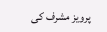پرویز مشرف کی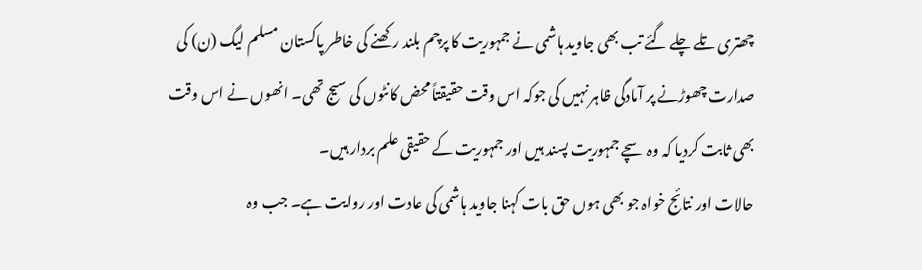چھتری تلے چلے گئے تب بھی جاوید ہاشمی نے جمہوریت کا پرچم بلند رکھنے کی خاطر پاکستان مسلم لیگ (ن) کی صدارت چھوڑنے پر آمادگی ظاہر نہیں کی جوکہ اس وقت حقیقتاً محض کانٹوں کی سیج تھی۔ انھوں نے اس وقت بھی ثابت کردیا کہ وہ سچے جمہوریت پسند ہیں اور جمہوریت کے حقیقی علم بردار ہیں۔
حالات اور نتائج خواہ جو بھی ہوں حق بات کہنا جاوید ہاشمی کی عادت اور روایت ہے۔ جب وہ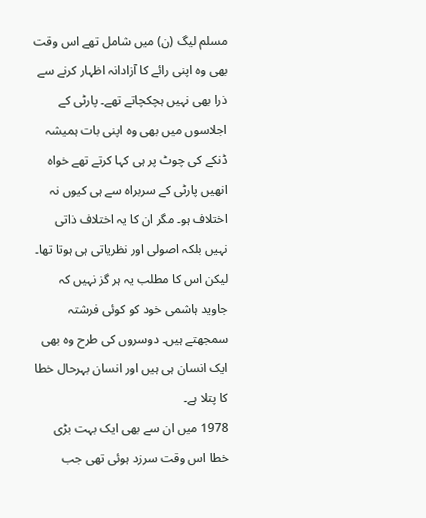مسلم لیگ (ن) میں شامل تھے اس وقت بھی وہ اپنی رائے کا آزادانہ اظہار کرنے سے ذرا بھی نہیں ہچکچاتے تھے۔ پارٹی کے اجلاسوں میں بھی وہ اپنی بات ہمیشہ ڈنکے کی چوٹ پر ہی کہا کرتے تھے خواہ انھیں پارٹی کے سربراہ سے ہی کیوں نہ اختلاف ہو۔ مگر ان کا یہ اختلاف ذاتی نہیں بلکہ اصولی اور نظریاتی ہی ہوتا تھا۔ لیکن اس کا مطلب یہ ہر گز نہیں کہ جاوید ہاشمی خود کو کوئی فرشتہ سمجھتے ہیں۔ دوسروں کی طرح وہ بھی ایک انسان ہی ہیں اور انسان بہرحال خطا کا پتلا ہے۔
1978 میں ان سے بھی ایک بہت بڑی خطا اس وقت سرزد ہوئی تھی جب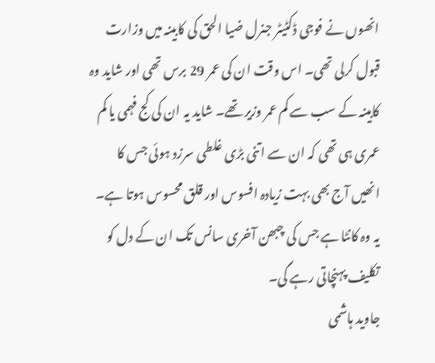انھوں نے فوجی ڈکٹیٹر جنرل ضیا الحق کی کابینہ میں وزارت قبول کرلی تھی۔ اس وقت ان کی عمر 29 برس تھی اور شاید وہ کابینہ کے سب سے کم عمر وزیر تھے۔ شاید یہ ان کی کج فہمی یا کم عمری ہی تھی کہ ان سے اتنی بڑی غلطی سرزد ہوئی جس کا انھیں آج بھی بہت زیادہ افسوس اور قلق محسوس ہوتا ہے۔ یہ وہ کانٹا ہے جس کی چبھن آخری سانس تک ان کے دل کو تکلیف پہنچاتی رہے گی۔
جاوید ہاشمی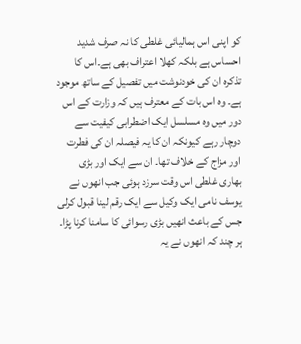کو اپنی اس ہمالیائی غلطی کا نہ صرف شدید احساس ہے بلکہ کھلا اعتراف بھی ہے۔اس کا تذکرہ ان کی خودنوشت میں تفصیل کے ساتھ موجود ہے۔ وہ اس بات کے معترف ہیں کہ وزارت کے اس دور میں وہ مسلسل ایک اضطرابی کیفیت سے دوچار رہے کیونکہ ان کا یہ فیصلہ ان کی فطرت اور مزاج کے خلاف تھا۔ ان سے ایک اور بڑی بھاری غلطی اس وقت سرزد ہوئی جب انھوں نے یوسف نامی ایک وکیل سے ایک رقم لینا قبول کرلی جس کے باعث انھیں بڑی رسوائی کا سامنا کرنا پڑا۔
ہر چند کہ انھوں نے یہ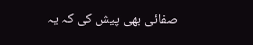صفائی بھی پیش کی کہ یہ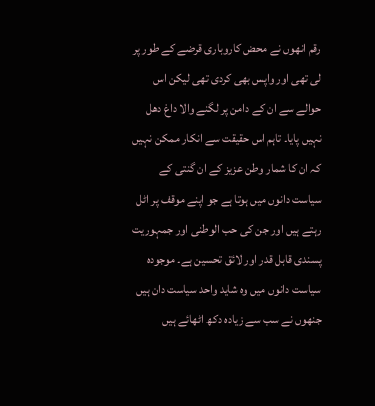رقم انھوں نے محض کاروباری قرضے کے طور پر لی تھی اور واپس بھی کردی تھی لیکن اس حوالے سے ان کے دامن پر لگنے والا داغ دھل نہیں پایا۔ تاہم اس حقیقت سے انکار ممکن نہیں کہ ان کا شمار وطن عزیز کے ان گنتی کے سیاست دانوں میں ہوتا ہے جو اپنے موقف پر اٹل رہتے ہیں اور جن کی حب الوطنی اور جمہوریت پسندی قابل قدر اور لائق تحسین ہے۔ موجودہ سیاست دانوں میں وہ شاید واحد سیاست دان ہیں جنھوں نے سب سے زیادہ دکھ اٹھائے ہیں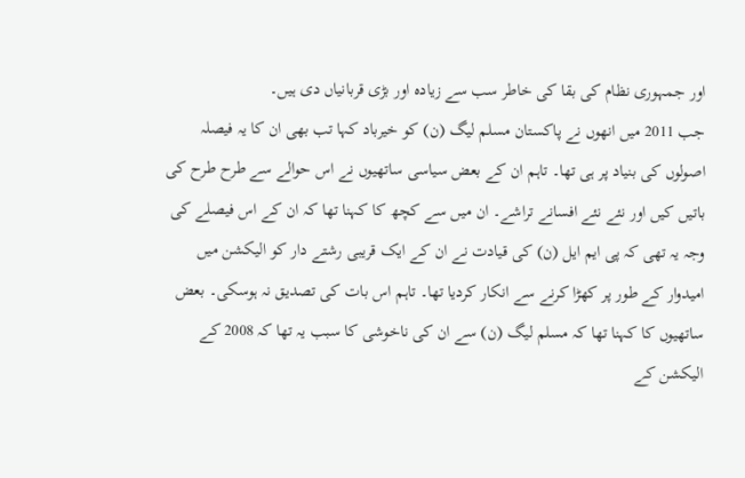اور جمہوری نظام کی بقا کی خاطر سب سے زیادہ اور بڑی قربانیاں دی ہیں۔
جب 2011 میں انھوں نے پاکستان مسلم لیگ (ن) کو خیرباد کہا تب بھی ان کا یہ فیصلہ اصولوں کی بنیاد پر ہی تھا۔ تاہم ان کے بعض سیاسی ساتھیوں نے اس حوالے سے طرح طرح کی باتیں کیں اور نئے نئے افسانے تراشے۔ ان میں سے کچھ کا کہنا تھا کہ ان کے اس فیصلے کی وجہ یہ تھی کہ پی ایم ایل (ن) کی قیادت نے ان کے ایک قریبی رشتے دار کو الیکشن میں امیدوار کے طور پر کھڑا کرنے سے انکار کردیا تھا۔ تاہم اس بات کی تصدیق نہ ہوسکی۔ بعض ساتھیوں کا کہنا تھا کہ مسلم لیگ (ن) سے ان کی ناخوشی کا سبب یہ تھا کہ 2008 کے الیکشن کے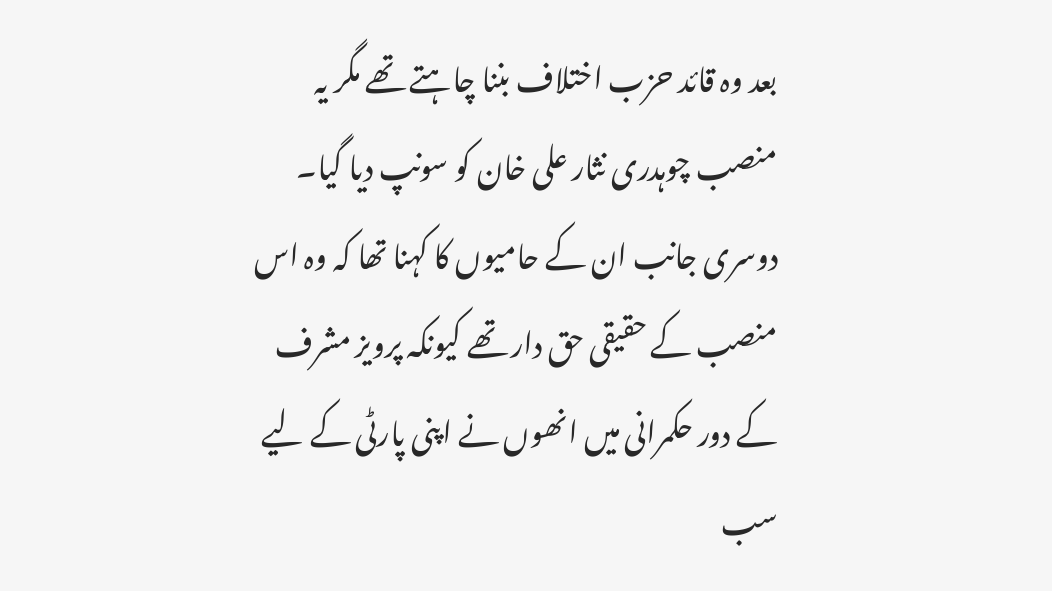بعد وہ قائد حزب اختلاف بننا چاہتے تھے مگر یہ منصب چوہدری نثار علی خان کو سونپ دیا گیا۔ دوسری جانب ان کے حامیوں کا کہنا تھا کہ وہ اس منصب کے حقیقی حق دار تھے کیونکہ پرویز مشرف کے دور حکمرانی میں انھوں نے اپنی پارٹی کے لیے سب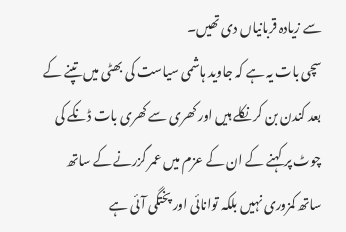سے زیادہ قربانیاں دی تھیں۔
سچی بات یہ ہے کہ جاوید ہاشمی سیاست کی بھٹی میں تپنے کے بعد کندن بن کر نکلے ہیں اور کھری سے کھری بات ڈنکے کی چوٹ پر کہنے کے ان کے عزم میں عمر گزرنے کے ساتھ ساتھ کمزوری نہیں بلکہ توانائی اور پختگی آئی ہے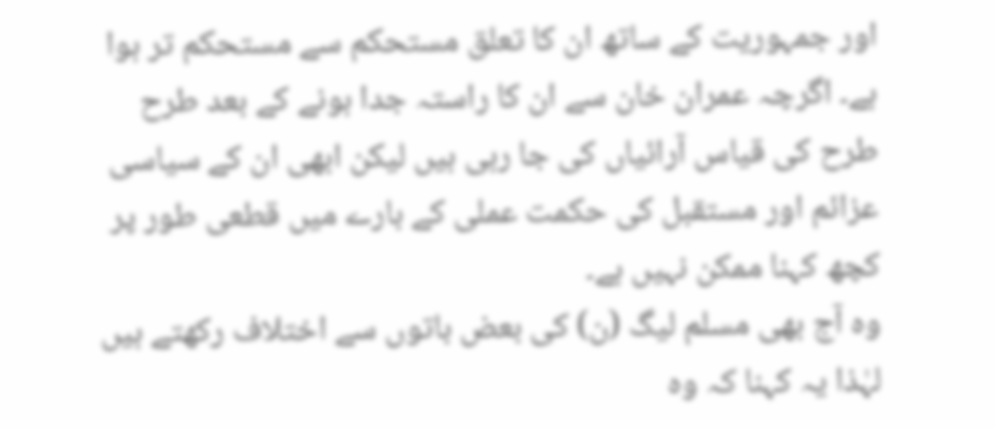اور جمہوریت کے ساتھ ان کا تعلق مستحکم سے مستحکم تر ہوا ہے۔ اگرچہ عمران خان سے ان کا راستہ جدا ہونے کے بعد طرح طرح کی قیاس آرائیاں کی جا رہی ہیں لیکن ابھی ان کے سیاسی عزائم اور مستقبل کی حکمت عملی کے بارے میں قطعی طور پر کچھ کہنا ممکن نہیں ہے۔
وہ آج بھی مسلم لیگ (ن) کی بعض باتوں سے اختلاف رکھتے ہیں لہٰذا یہ کہنا کہ وہ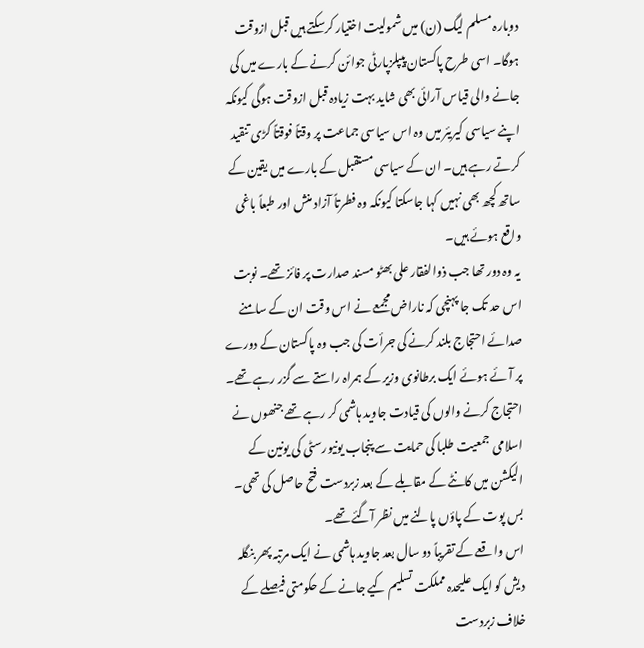دوبارہ مسلم لیگ (ن) میں شمولیت اختیار کرسکتے ہیں قبل ازوقت ہوگا۔ اسی طرح پاکستان پیپلزپارٹی جوائن کرنے کے بارے میں کی جانے والی قیاس آرائی بھی شاید بہت زیادہ قبل ازوقت ہوگی کیونکہ اپنے سیاسی کیریئر میں وہ اس سیاسی جماعت پر وقتاً فوقتاً کڑی تنقید کرتے رہے ہیں۔ ان کے سیاسی مستقبل کے بارے میں یقین کے ساتھ کچھ بھی نہیں کہا جاسکتا کیونکہ وہ فطرتاً آزاد منش اور طبعاً باغی واقع ہوئے ہیں۔
یہ وہ دور تھا جب ذوالفقار علی بھٹو مسند صدارت پر فائز تھے۔ نوبت اس حد تک جا پہنچی کہ ناراض مجمعے نے اس وقت ان کے سامنے صدائے احتجاج بلند کرنے کی جرأت کی جب وہ پاکستان کے دورے پر آئے ہوئے ایک برطانوی وزیر کے ہمراہ راستے سے گزر رہے تھے۔ احتجاج کرنے والوں کی قیادت جاوید ہاشمی کر رہے تھے جنھوں نے اسلامی جمعیت طلبا کی حمایت سے پنجاب یونیورسٹی کی یونین کے الیکشن میں کانٹے کے مقابلے کے بعد زبردست فتح حاصل کی تھی۔ بس پوت کے پاؤں پالنے میں نظر آگئے تھے۔
اس واقعے کے تقریباً دو سال بعد جاوید ہاشمی نے ایک مرتبہ پھر بنگلہ دیش کو ایک علیحدہ مملکت تسلیم کیے جانے کے حکومتی فیصلے کے خلاف زبردست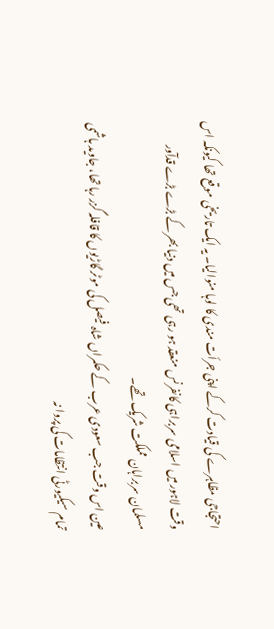احتجاجی مظاہرے کی قیادت کرکے اپنی جرأت مندی کا لوہا منوالیا۔ یہ ایک تاریخی موقع تھا کیونکہ اس وقت لاہور میں اسلامی سربراہی کانفرنس منعقد ہو رہی تھی جس میں دنیا بھر کے بڑے بڑے قدآور مسلمان سربراہان مملکت شریک تھے۔
عین اس وقت جب سعودی عرب کے حکمراں شاہ فیصل کی موٹر گاڑیوں کا قافلہ گزر رہا تھا، جاوید ہاشمی تمام سیکیورٹی انتظامات کی پروا نہ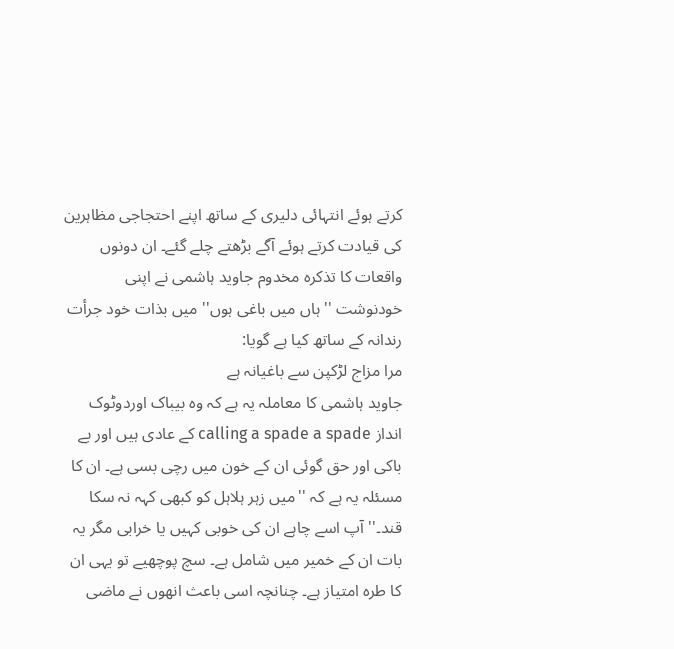کرتے ہوئے انتہائی دلیری کے ساتھ اپنے احتجاجی مظاہرین کی قیادت کرتے ہوئے آگے بڑھتے چلے گئے۔ ان دونوں واقعات کا تذکرہ مخدوم جاوید ہاشمی نے اپنی خودنوشت ''ہاں میں باغی ہوں'' میں بذات خود جرأت رندانہ کے ساتھ کیا ہے گویا:
مرا مزاج لڑکپن سے باغیانہ ہے
جاوید ہاشمی کا معاملہ یہ ہے کہ وہ بیباک اوردوٹوک انداز calling a spade a spade کے عادی ہیں اور بے باکی اور حق گوئی ان کے خون میں رچی بسی ہے۔ ان کا مسئلہ یہ ہے کہ ''میں زہر ہلاہل کو کبھی کہہ نہ سکا قند۔''آپ اسے چاہے ان کی خوبی کہیں یا خرابی مگر یہ بات ان کے خمیر میں شامل ہے۔ سچ پوچھیے تو یہی ان کا طرہ امتیاز ہے۔ چنانچہ اسی باعث انھوں نے ماضی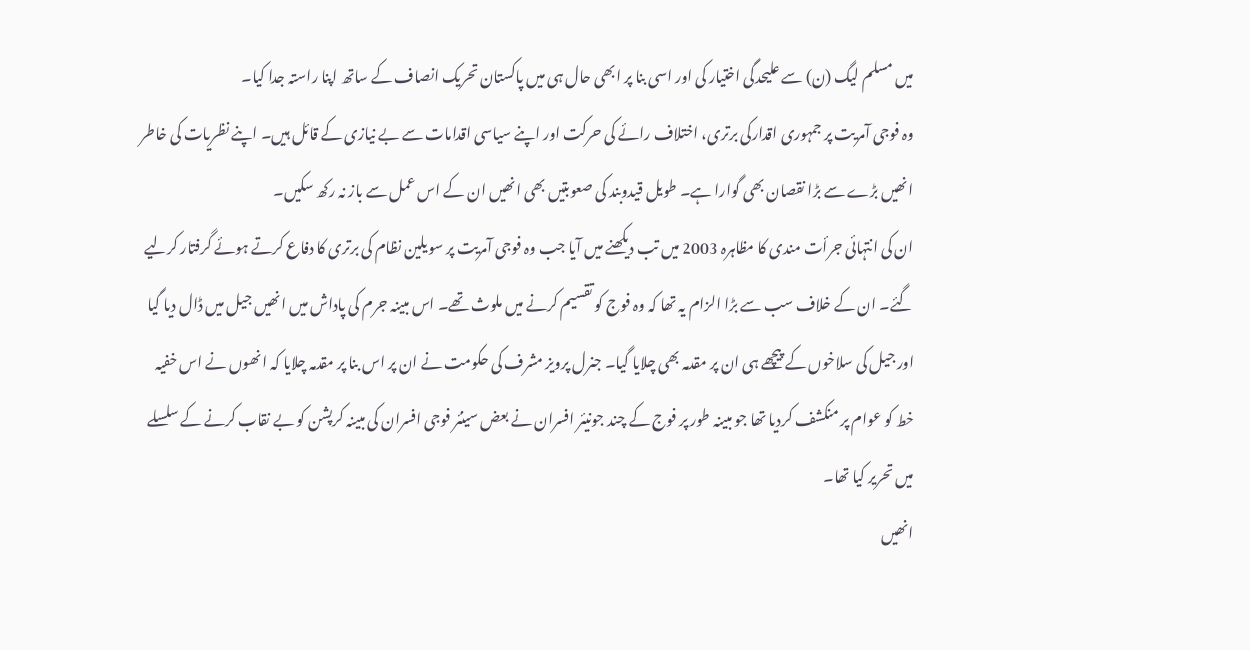میں مسلم لیگ (ن) سے علیحدگی اختیار کی اور اسی بنا پر ابھی حال ہی میں پاکستان تحریک انصاف کے ساتھ اپنا راستہ جدا کیا۔
وہ فوجی آمریت پر جمہوری اقدارکی برتری، اختلاف رائے کی حرکت اور اپنے سیاسی اقدامات سے بے نیازی کے قائل ہیں۔ اپنے نظریات کی خاطر انھیں بڑے سے بڑا نقصان بھی گوارا ہے۔ طویل قیدوبند کی صعوبتیں بھی انھیں ان کے اس عمل سے باز نہ رکھ سکیں۔
ان کی انتہائی جرأت مندی کا مظاہرہ 2003 میں تب دیکھنے میں آیا جب وہ فوجی آمریت پر سویلین نظام کی برتری کا دفاع کرتے ہوئے گرفتار کرلیے گئے۔ ان کے خلاف سب سے بڑا الزام یہ تھا کہ وہ فوج کو تقسیم کرنے میں ملوث تھے۔ اس مبینہ جرم کی پاداش میں انھیں جیل میں ڈال دیا گیا اور جیل کی سلاخوں کے پیچھے ہی ان پر مقدمہ بھی چلایا گیا۔ جنرل پرویز مشرف کی حکومت نے ان پر اس بنا پر مقدمہ چلایا کہ انھوں نے اس خفیہ خط کو عوام پر منکشف کردیا تھا جو مبینہ طور پر فوج کے چند جونیئر افسران نے بعض سینئر فوجی افسران کی مبینہ کرپشن کو بے نقاب کرنے کے سلسلے میں تحریر کیا تھا۔
انھیں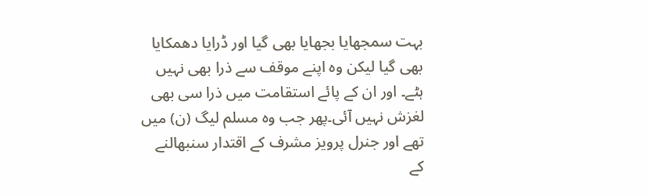بہت سمجھایا بجھایا بھی گیا اور ڈرایا دھمکایا بھی گیا لیکن وہ اپنے موقف سے ذرا بھی نہیں ہٹے۔ اور ان کے پائے استقامت میں ذرا سی بھی لغزش نہیں آئی۔پھر جب وہ مسلم لیگ (ن) میں تھے اور جنرل پرویز مشرف کے اقتدار سنبھالنے کے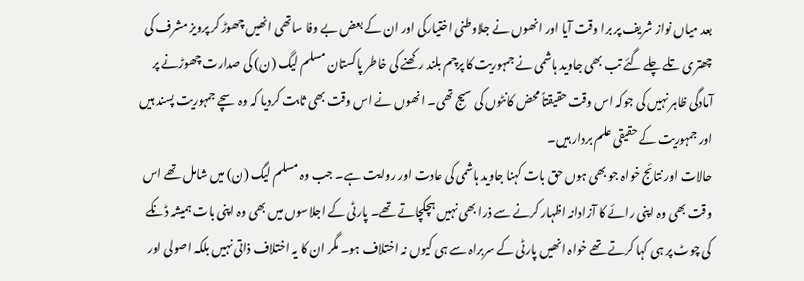بعد میاں نواز شریف پر برا وقت آیا اور انھوں نے جلاوطنی اختیارکی اور ان کے بعض بے وفا ساتھی انھیں چھوڑ کر پرویز مشرف کی چھتری تلے چلے گئے تب بھی جاوید ہاشمی نے جمہوریت کا پرچم بلند رکھنے کی خاطر پاکستان مسلم لیگ (ن) کی صدارت چھوڑنے پر آمادگی ظاہر نہیں کی جوکہ اس وقت حقیقتاً محض کانٹوں کی سیج تھی۔ انھوں نے اس وقت بھی ثابت کردیا کہ وہ سچے جمہوریت پسند ہیں اور جمہوریت کے حقیقی علم بردار ہیں۔
حالات اور نتائج خواہ جو بھی ہوں حق بات کہنا جاوید ہاشمی کی عادت اور روایت ہے۔ جب وہ مسلم لیگ (ن) میں شامل تھے اس وقت بھی وہ اپنی رائے کا آزادانہ اظہار کرنے سے ذرا بھی نہیں ہچکچاتے تھے۔ پارٹی کے اجلاسوں میں بھی وہ اپنی بات ہمیشہ ڈنکے کی چوٹ پر ہی کہا کرتے تھے خواہ انھیں پارٹی کے سربراہ سے ہی کیوں نہ اختلاف ہو۔ مگر ان کا یہ اختلاف ذاتی نہیں بلکہ اصولی اور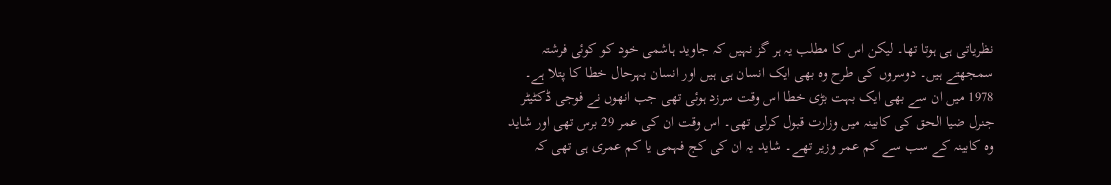نظریاتی ہی ہوتا تھا۔ لیکن اس کا مطلب یہ ہر گز نہیں کہ جاوید ہاشمی خود کو کوئی فرشتہ سمجھتے ہیں۔ دوسروں کی طرح وہ بھی ایک انسان ہی ہیں اور انسان بہرحال خطا کا پتلا ہے۔
1978 میں ان سے بھی ایک بہت بڑی خطا اس وقت سرزد ہوئی تھی جب انھوں نے فوجی ڈکٹیٹر جنرل ضیا الحق کی کابینہ میں وزارت قبول کرلی تھی۔ اس وقت ان کی عمر 29 برس تھی اور شاید وہ کابینہ کے سب سے کم عمر وزیر تھے۔ شاید یہ ان کی کج فہمی یا کم عمری ہی تھی کہ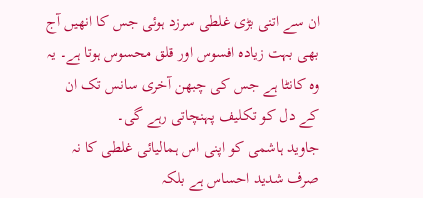ان سے اتنی بڑی غلطی سرزد ہوئی جس کا انھیں آج بھی بہت زیادہ افسوس اور قلق محسوس ہوتا ہے۔ یہ وہ کانٹا ہے جس کی چبھن آخری سانس تک ان کے دل کو تکلیف پہنچاتی رہے گی۔
جاوید ہاشمی کو اپنی اس ہمالیائی غلطی کا نہ صرف شدید احساس ہے بلکہ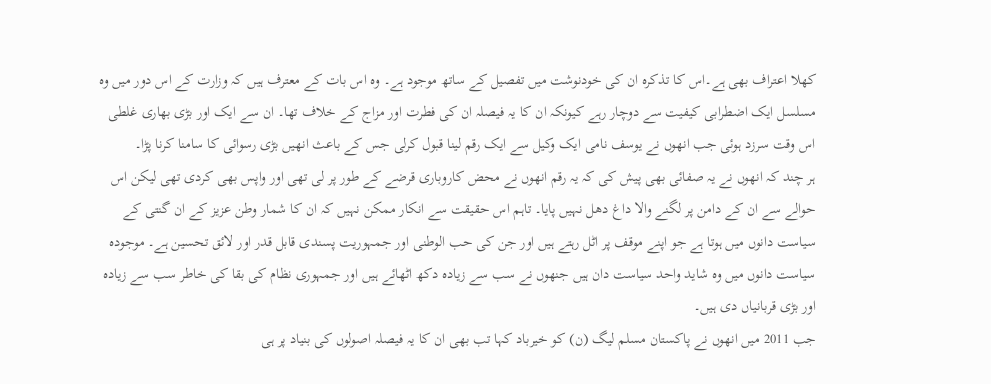کھلا اعتراف بھی ہے۔اس کا تذکرہ ان کی خودنوشت میں تفصیل کے ساتھ موجود ہے۔ وہ اس بات کے معترف ہیں کہ وزارت کے اس دور میں وہ مسلسل ایک اضطرابی کیفیت سے دوچار رہے کیونکہ ان کا یہ فیصلہ ان کی فطرت اور مزاج کے خلاف تھا۔ ان سے ایک اور بڑی بھاری غلطی اس وقت سرزد ہوئی جب انھوں نے یوسف نامی ایک وکیل سے ایک رقم لینا قبول کرلی جس کے باعث انھیں بڑی رسوائی کا سامنا کرنا پڑا۔
ہر چند کہ انھوں نے یہ صفائی بھی پیش کی کہ یہ رقم انھوں نے محض کاروباری قرضے کے طور پر لی تھی اور واپس بھی کردی تھی لیکن اس حوالے سے ان کے دامن پر لگنے والا داغ دھل نہیں پایا۔ تاہم اس حقیقت سے انکار ممکن نہیں کہ ان کا شمار وطن عزیز کے ان گنتی کے سیاست دانوں میں ہوتا ہے جو اپنے موقف پر اٹل رہتے ہیں اور جن کی حب الوطنی اور جمہوریت پسندی قابل قدر اور لائق تحسین ہے۔ موجودہ سیاست دانوں میں وہ شاید واحد سیاست دان ہیں جنھوں نے سب سے زیادہ دکھ اٹھائے ہیں اور جمہوری نظام کی بقا کی خاطر سب سے زیادہ اور بڑی قربانیاں دی ہیں۔
جب 2011 میں انھوں نے پاکستان مسلم لیگ (ن) کو خیرباد کہا تب بھی ان کا یہ فیصلہ اصولوں کی بنیاد پر ہی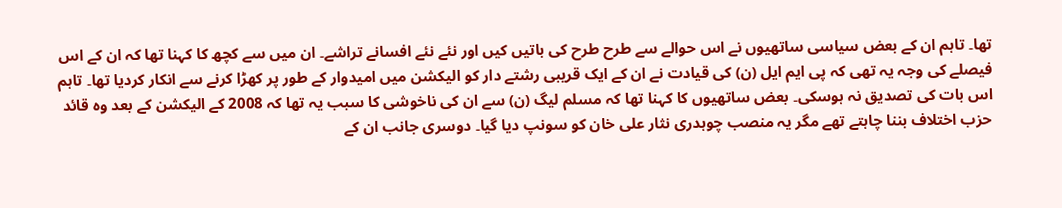تھا۔ تاہم ان کے بعض سیاسی ساتھیوں نے اس حوالے سے طرح طرح کی باتیں کیں اور نئے نئے افسانے تراشے۔ ان میں سے کچھ کا کہنا تھا کہ ان کے اس فیصلے کی وجہ یہ تھی کہ پی ایم ایل (ن) کی قیادت نے ان کے ایک قریبی رشتے دار کو الیکشن میں امیدوار کے طور پر کھڑا کرنے سے انکار کردیا تھا۔ تاہم اس بات کی تصدیق نہ ہوسکی۔ بعض ساتھیوں کا کہنا تھا کہ مسلم لیگ (ن) سے ان کی ناخوشی کا سبب یہ تھا کہ 2008 کے الیکشن کے بعد وہ قائد حزب اختلاف بننا چاہتے تھے مگر یہ منصب چوہدری نثار علی خان کو سونپ دیا گیا۔ دوسری جانب ان کے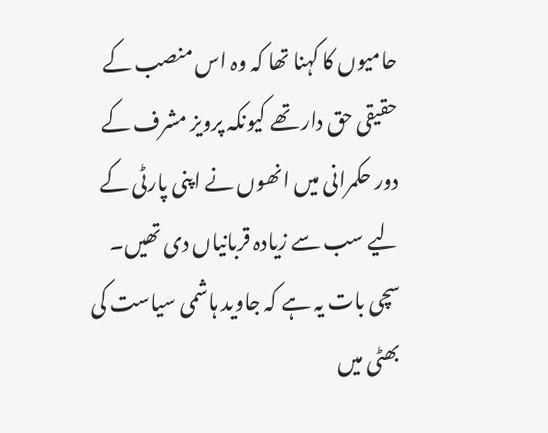حامیوں کا کہنا تھا کہ وہ اس منصب کے حقیقی حق دار تھے کیونکہ پرویز مشرف کے دور حکمرانی میں انھوں نے اپنی پارٹی کے لیے سب سے زیادہ قربانیاں دی تھیں۔
سچی بات یہ ہے کہ جاوید ہاشمی سیاست کی بھٹی میں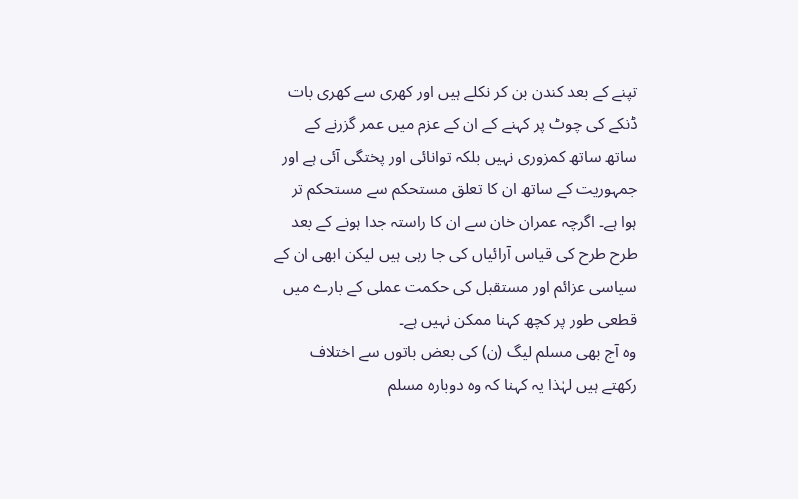تپنے کے بعد کندن بن کر نکلے ہیں اور کھری سے کھری بات ڈنکے کی چوٹ پر کہنے کے ان کے عزم میں عمر گزرنے کے ساتھ ساتھ کمزوری نہیں بلکہ توانائی اور پختگی آئی ہے اور جمہوریت کے ساتھ ان کا تعلق مستحکم سے مستحکم تر ہوا ہے۔ اگرچہ عمران خان سے ان کا راستہ جدا ہونے کے بعد طرح طرح کی قیاس آرائیاں کی جا رہی ہیں لیکن ابھی ان کے سیاسی عزائم اور مستقبل کی حکمت عملی کے بارے میں قطعی طور پر کچھ کہنا ممکن نہیں ہے۔
وہ آج بھی مسلم لیگ (ن) کی بعض باتوں سے اختلاف رکھتے ہیں لہٰذا یہ کہنا کہ وہ دوبارہ مسلم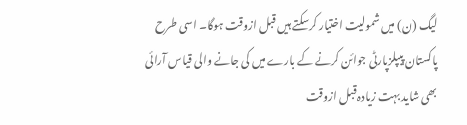لیگ (ن) میں شمولیت اختیار کرسکتے ہیں قبل ازوقت ہوگا۔ اسی طرح پاکستان پیپلزپارٹی جوائن کرنے کے بارے میں کی جانے والی قیاس آرائی بھی شاید بہت زیادہ قبل ازوقت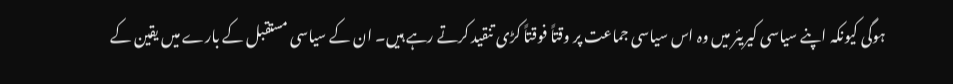ہوگی کیونکہ اپنے سیاسی کیریئر میں وہ اس سیاسی جماعت پر وقتاً فوقتاً کڑی تنقید کرتے رہے ہیں۔ ان کے سیاسی مستقبل کے بارے میں یقین کے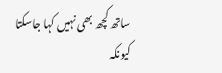ساتھ کچھ بھی نہیں کہا جاسکتا کیونکہ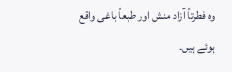وہ فطرتاً آزاد منش اور طبعاً باغی واقع ہوئے ہیں۔